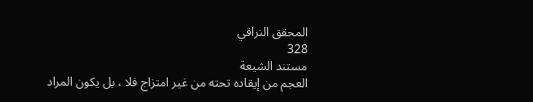المحقق النراقي
328
مستند الشيعة
العجم من إيقاده تحته من غير امتزاج فلا ، بل يكون المراد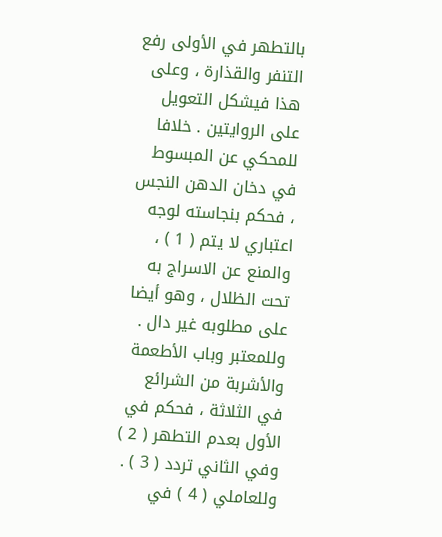بالتطهر في الأولى رفع التنفر والقذارة ، وعلى هذا فيشكل التعويل على الروايتين . خلافا للمحكي عن المبسوط في دخان الدهن النجس ، فحكم بنجاسته لوجه اعتباري لا يتم ( 1 ) ، والمنع عن الاسراج به تحت الظلال ، وهو أيضا على مطلوبه غير دال . وللمعتبر وباب الأطعمة والأشربة من الشرائع في الثلاثة ، فحكم في الأول بعدم التطهر ( 2 ) وفي الثاني تردد ( 3 ) . وللعاملي ( 4 ) في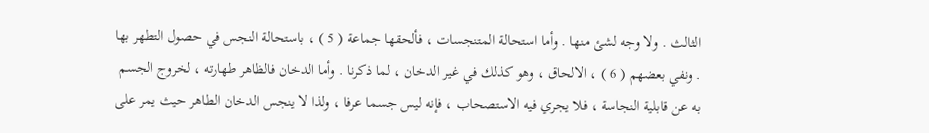الثالث . ولا وجه لشئ منها . وأما استحالة المتنجسات ، فألحقها جماعة ( 5 ) ، باستحالة النجس في حصول التطهر بها . ونفي بعضهم ( 6 ) ، الالحاق ، وهو كذلك في غير الدخان ، لما ذكرنا . وأما الدخان فالظاهر طهارته ، لخروج الجسم به عن قابلية النجاسة ، فلا يجري فيه الاستصحاب ، فإنه ليس جسما عرفا ، ولذا لا ينجس الدخان الطاهر حيث يمر على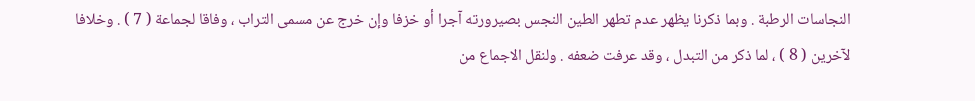النجاسات الرطبة . وبما ذكرنا يظهر عدم تطهر الطين النجس بصيرورته آجرا أو خزفا وإن خرج عن مسمى التراب ، وفاقا لجماعة ( 7 ) . وخلافا لآخرين ( 8 ) ، لما ذكر من التبدل ، وقد عرفت ضعفه . ولنقل الاجماع من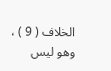الخلاف ( 9 ) ، وهو ليس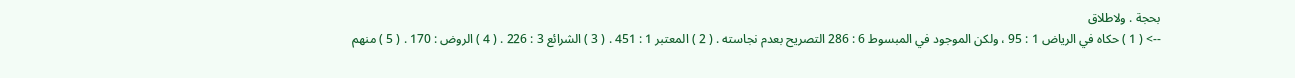بحجة . ولاطلاق
--> ( 1 ) حكاه في الرياض 1 : 95 ، ولكن الموجود في المبسوط 6 : 286 التصريح بعدم نجاسته . ( 2 ) المعتبر 1 : 451 . ( 3 ) الشرائع 3 : 226 . ( 4 ) الروض : 170 . ( 5 ) منهم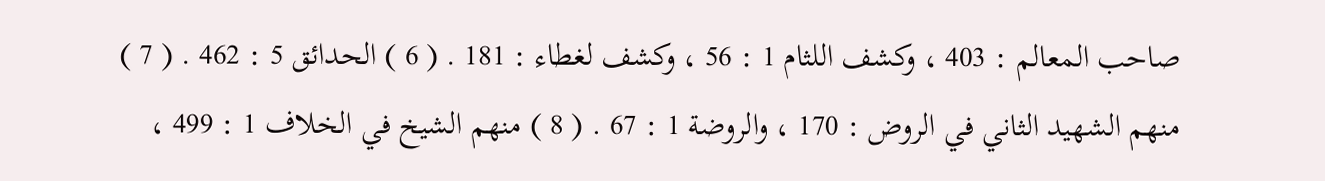صاحب المعالم : 403 ، وكشف اللثام 1 : 56 ، وكشف لغطاء : 181 . ( 6 ) الحدائق 5 : 462 . ( 7 ) منهم الشهيد الثاني في الروض : 170 ، والروضة 1 : 67 . ( 8 ) منهم الشيخ في الخلاف 1 : 499 ،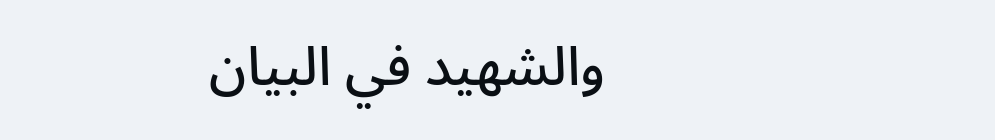والشهيد في البيان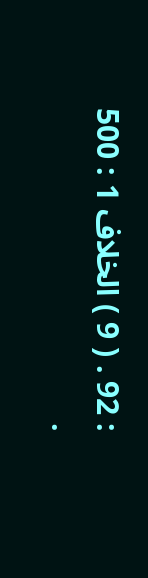: 92 . ( 9 ) الخلاف 1 : 500 .